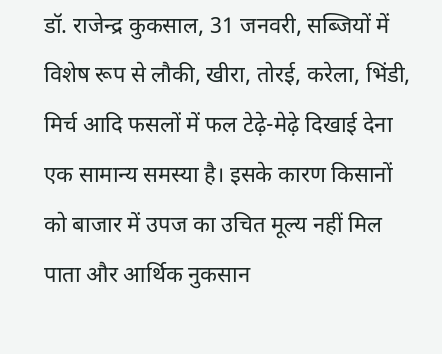डॉ. राजेन्द्र कुकसाल, 31 जनवरी, सब्जियों में विशेष रूप से लौकी, खीरा, तोरई, करेला, भिंडी, मिर्च आदि फसलों में फल टेढ़े-मेढ़े दिखाई देना एक सामान्य समस्या है। इसके कारण किसानों को बाजार में उपज का उचित मूल्य नहीं मिल पाता और आर्थिक नुकसान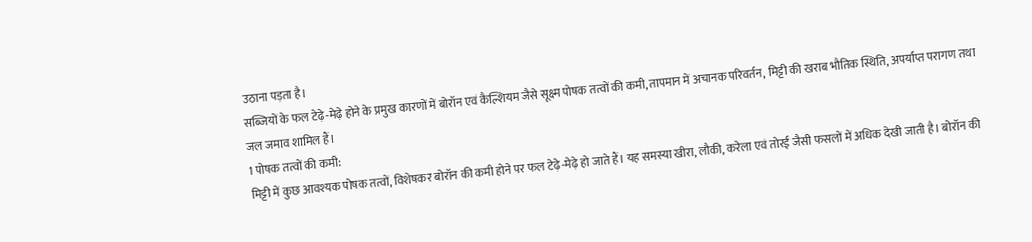उठाना पड़ता है।
सब्जियों के फल टेढ़े-मेढ़े होने के प्रमुख कारणों में बोरॉन एवं कैल्शियम जैसे सूक्ष्म पोषक तत्वों की कमी, तापमान में अचानक परिवर्तन, मिट्टी की खराब भौतिक स्थिति, अपर्याप्त परागण तथा जल जमाव शामिल हैं।
1 पोषक तत्वों की कमी:
मिट्टी में कुछ आवश्यक पोषक तत्वों, विशेषकर बोरॉन की कमी होने पर फल टेढ़े-मेढ़े हो जाते हैं। यह समस्या खीरा, लौकी, करेला एवं तोरई जैसी फसलों में अधिक देखी जाती है। बोरॉन की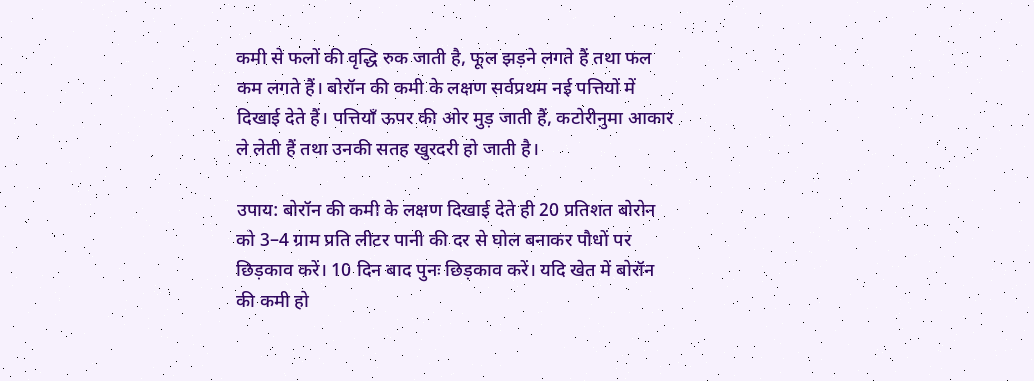कमी से फलों की वृद्धि रुक जाती है, फूल झड़ने लगते हैं तथा फल कम लगते हैं। बोरॉन की कमी के लक्षण सर्वप्रथम नई पत्तियों में दिखाई देते हैं। पत्तियाँ ऊपर की ओर मुड़ जाती हैं, कटोरीनुमा आकार ले लेती हैं तथा उनकी सतह खुरदरी हो जाती है।

उपाय: बोरॉन की कमी के लक्षण दिखाई देते ही 20 प्रतिशत बोरोन को 3–4 ग्राम प्रति लीटर पानी की दर से घोल बनाकर पौधों पर छिड़काव करें। 10 दिन बाद पुनः छिड़काव करें। यदि खेत में बोरॉन की कमी हो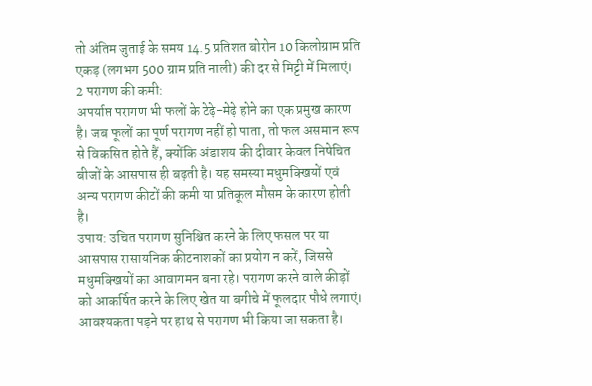तो अंतिम जुताई के समय 14.5 प्रतिशत बोरोन 10 किलोग्राम प्रति एकड़ (लगभग 500 ग्राम प्रति नाली) की दर से मिट्टी में मिलाएं।
2 परागण की कमी:
अपर्याप्त परागण भी फलों के टेढ़े-मेढ़े होने का एक प्रमुख कारण है। जब फूलों का पूर्ण परागण नहीं हो पाता, तो फल असमान रूप से विकसित होते हैं, क्योंकि अंडाशय की दीवार केवल निषेचित बीजों के आसपास ही बढ़ती है। यह समस्या मधुमक्खियों एवं अन्य परागण कीटों की कमी या प्रतिकूल मौसम के कारण होती है।
उपाय: उचित परागण सुनिश्चित करने के लिए फसल पर या आसपास रासायनिक कीटनाशकों का प्रयोग न करें, जिससे मधुमक्खियों का आवागमन बना रहे। परागण करने वाले कीड़ों को आकर्षित करने के लिए खेत या बगीचे में फूलदार पौधे लगाएं। आवश्यकता पड़ने पर हाथ से परागण भी किया जा सकता है।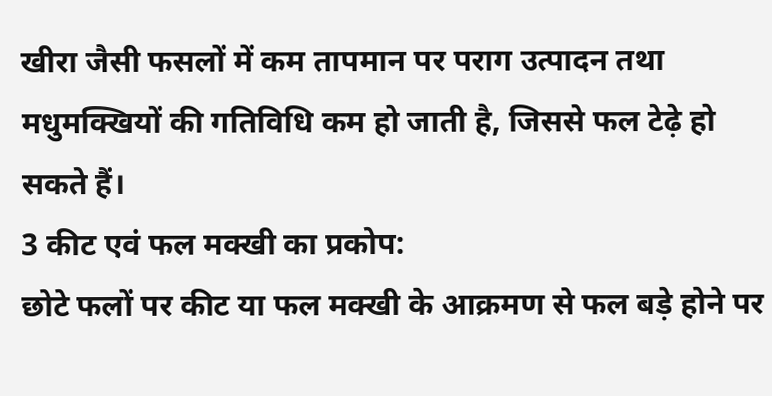खीरा जैसी फसलों में कम तापमान पर पराग उत्पादन तथा मधुमक्खियों की गतिविधि कम हो जाती है, जिससे फल टेढ़े हो सकते हैं।
3 कीट एवं फल मक्खी का प्रकोप:
छोटे फलों पर कीट या फल मक्खी के आक्रमण से फल बड़े होने पर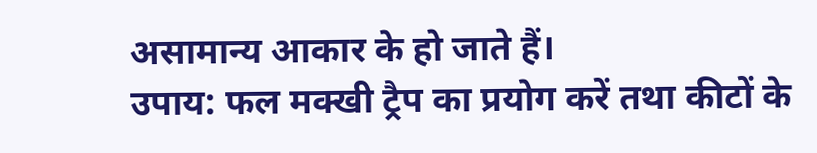असामान्य आकार के हो जाते हैं।
उपाय: फल मक्खी ट्रैप का प्रयोग करें तथा कीटों के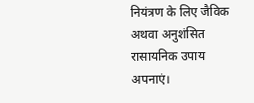नियंत्रण के लिए जैविक अथवा अनुशंसित रासायनिक उपाय अपनाएं।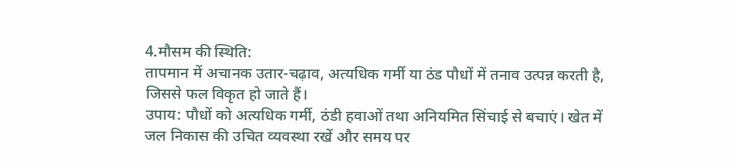4.मौसम की स्थिति:
तापमान में अचानक उतार-चढ़ाव, अत्यधिक गर्मी या ठंड पौधों में तनाव उत्पन्न करती है, जिससे फल विकृत हो जाते हैं।
उपाय: पौधों को अत्यधिक गर्मी, ठंडी हवाओं तथा अनियमित सिंचाई से बचाएं। खेत में जल निकास की उचित व्यवस्था रखें और समय पर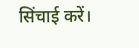सिंचाई करें।